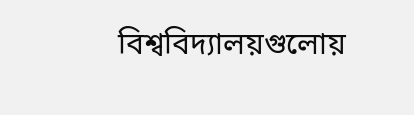বিশ্ববিদ্যালয়গুলোয়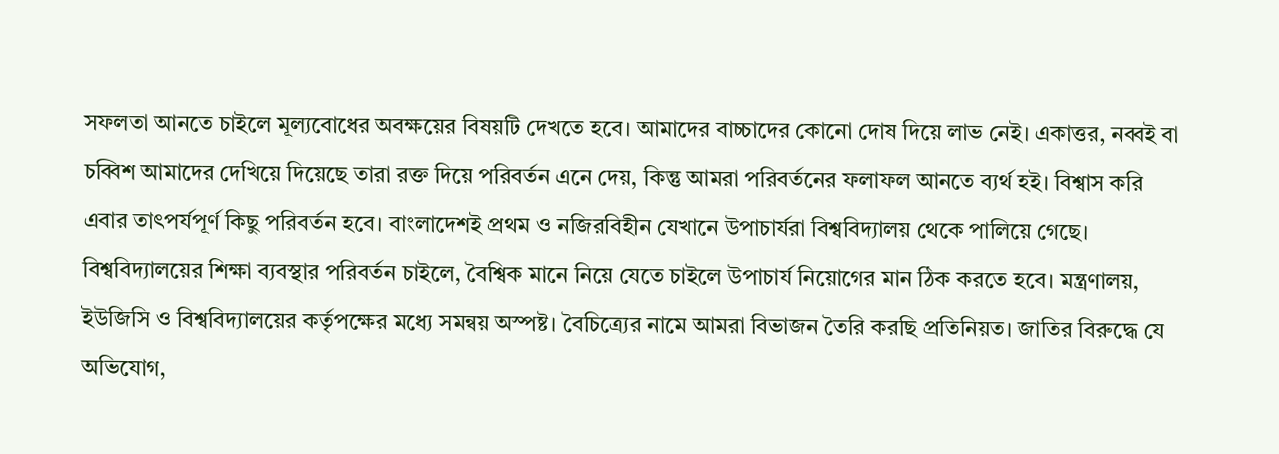সফলতা আনতে চাইলে মূল্যবোধের অবক্ষয়ের বিষয়টি দেখতে হবে। আমাদের বাচ্চাদের কোনো দোষ দিয়ে লাভ নেই। একাত্তর, নব্বই বা চব্বিশ আমাদের দেখিয়ে দিয়েছে তারা রক্ত দিয়ে পরিবর্তন এনে দেয়, কিন্তু আমরা পরিবর্তনের ফলাফল আনতে ব্যর্থ হই। বিশ্বাস করি এবার তাৎপর্যপূর্ণ কিছু পরিবর্তন হবে। বাংলাদেশই প্রথম ও নজিরবিহীন যেখানে উপাচার্যরা বিশ্ববিদ্যালয় থেকে পালিয়ে গেছে। বিশ্ববিদ্যালয়ের শিক্ষা ব্যবস্থার পরিবর্তন চাইলে, বৈশ্বিক মানে নিয়ে যেতে চাইলে উপাচার্য নিয়োগের মান ঠিক করতে হবে। মন্ত্রণালয়, ইউজিসি ও বিশ্ববিদ্যালয়ের কর্তৃপক্ষের মধ্যে সমন্বয় অস্পষ্ট। বৈচিত্র্যের নামে আমরা বিভাজন তৈরি করছি প্রতিনিয়ত। জাতির বিরুদ্ধে যে অভিযোগ,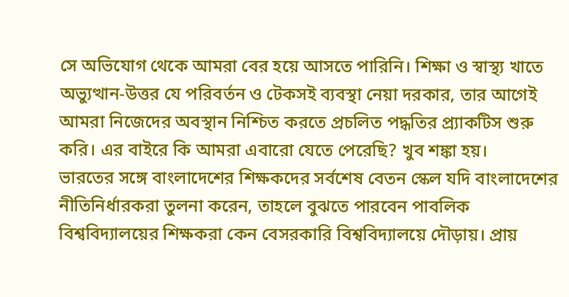সে অভিযোগ থেকে আমরা বের হয়ে আসতে পারিনি। শিক্ষা ও স্বাস্থ্য খাতে অভ্যুত্থান-উত্তর যে পরিবর্তন ও টেকসই ব্যবস্থা নেয়া দরকার, তার আগেই আমরা নিজেদের অবস্থান নিশ্চিত করতে প্রচলিত পদ্ধতির প্র্যাকটিস শুরু করি। এর বাইরে কি আমরা এবারো যেতে পেরেছি? খুব শঙ্কা হয়।
ভারতের সঙ্গে বাংলাদেশের শিক্ষকদের সর্বশেষ বেতন স্কেল যদি বাংলাদেশের নীতিনির্ধারকরা তুলনা করেন, তাহলে বুঝতে পারবেন পাবলিক বিশ্ববিদ্যালয়ের শিক্ষকরা কেন বেসরকারি বিশ্ববিদ্যালয়ে দৌড়ায়। প্রায়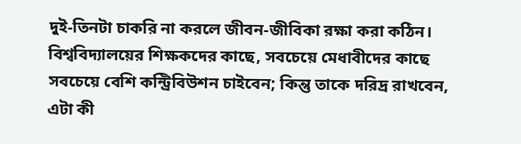দুই-তিনটা চাকরি না করলে জীবন-জীবিকা রক্ষা করা কঠিন। বিশ্ববিদ্যালয়ের শিক্ষকদের কাছে, সবচেয়ে মেধাবীদের কাছে সবচেয়ে বেশি কন্ট্রিবিউশন চাইবেন; কিন্তু তাকে দরিদ্র রাখবেন, এটা কী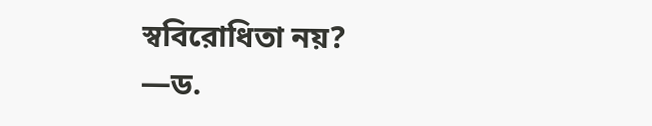স্ববিরোধিতা নয়?
—ড.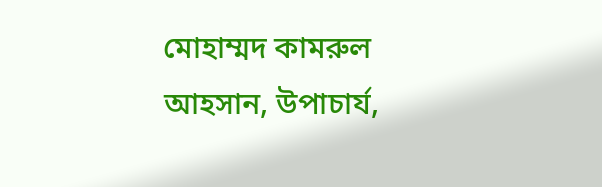মোহাম্মদ কামরুল আহসান, উপাচার্য,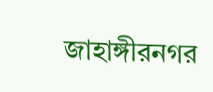জাহাঙ্গীরনগর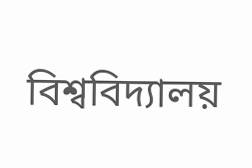বিশ্ববিদ্যালয়